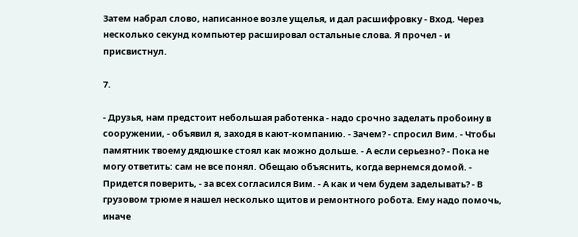Затем набрал слово, написанное возле ущелья, и дал расшифровку - Вход. Через несколько секунд компьютер расшировал остальные слова. Я прочел - и присвистнул.

7.

- Друзья, нам предстоит небольшая работенка - надо срочно заделать пробоину в сооружении, - объявил я, заходя в кают-компанию. - Зачем? - спросил Вим. - Чтобы памятник твоему дядюшке стоял как можно дольше. - А если серьезно? - Пока не могу ответить: сам не все понял. Обещаю объяснить, когда вернемся домой. - Придется поверить, - за всех согласился Вим. - А как и чем будем заделывать? - В грузовом трюме я нашел несколько щитов и ремонтного робота. Ему надо помочь, иначе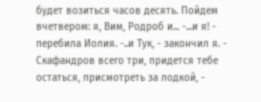будет возиться часов десять. Пойдем вчетвером: я, Вим, Родроб и... -...и я! - перебила Иолия. -..и Тук, - закончил я. - Скафандров всего три, придется тебе остаться, присмотреть за лодкой, -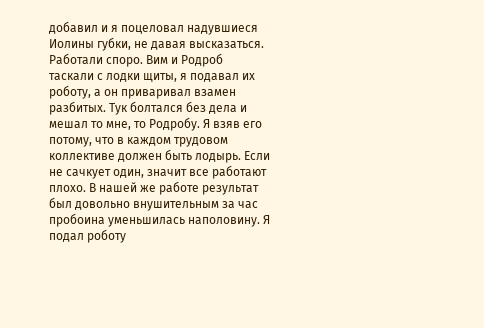добавил и я поцеловал надувшиеся Иолины губки, не давая высказаться. Работали споро. Вим и Родроб таскали с лодки щиты, я подавал их роботу, а он приваривал взамен разбитых. Тук болтался без дела и мешал то мне, то Родробу. Я взяв его потому, что в каждом трудовом коллективе должен быть лодырь. Если не сачкует один, значит все работают плохо. В нашей же работе результат был довольно внушительным за час пробоина уменьшилась наполовину. Я подал роботу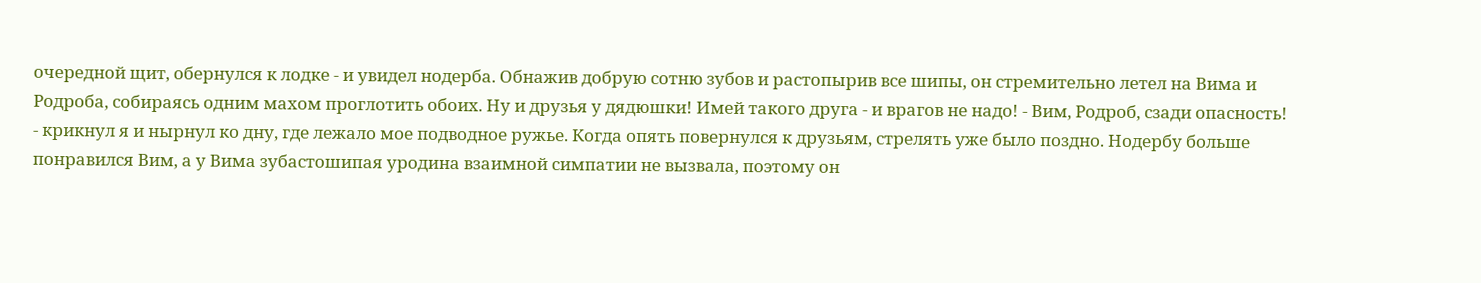очередной щит, обернулся к лодке - и увидел нодерба. Обнажив добрую сотню зубов и растопырив все шипы, он стремительно летел на Вима и Родроба, собираясь одним махом проглотить обоих. Ну и друзья у дядюшки! Имей такого друга - и врагов не надо! - Вим, Родроб, сзади опасность! - крикнул я и нырнул ко дну, где лежало мое подводное ружье. Когда опять повернулся к друзьям, стрелять уже было поздно. Нодербу больше понравился Вим, а у Вима зубастошипая уродина взаимной симпатии не вызвала, поэтому он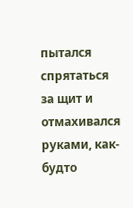пытался спрятаться за щит и отмахивался руками, как-будто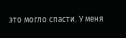это могло спасти. У меня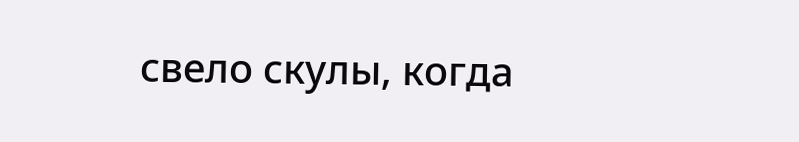свело скулы, когда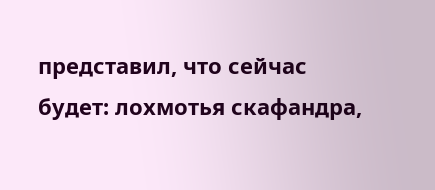представил, что сейчас будет: лохмотья скафандра,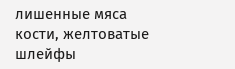лишенные мяса кости, желтоватые шлейфы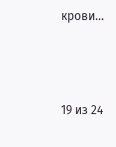крови...



19 из 24